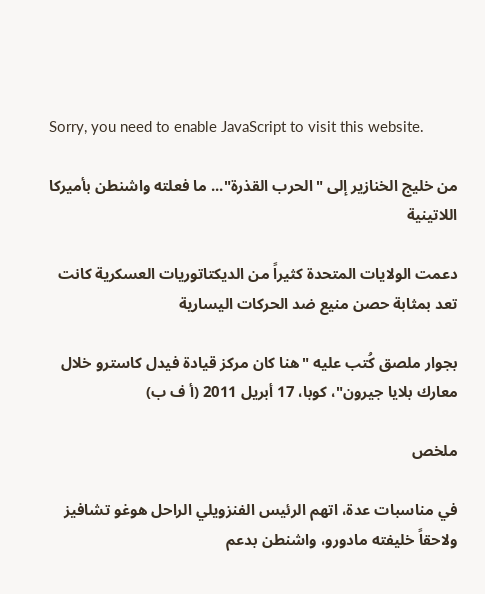Sorry, you need to enable JavaScript to visit this website.

من خليج الخنازير إلى "الحرب القذرة"... ما فعلته واشنطن بأميركا اللاتينية

دعمت الولايات المتحدة كثيراً من الديكتاتوريات العسكرية كانت تعد بمثابة حصن منيع ضد الحركات اليسارية

بجوار ملصق كُتب عليه "هنا كان مركز قيادة فيدل كاسترو خلال معارك بلايا جيرون"، كوبا، 17 أبريل 2011 (أ ف ب)

ملخص

في مناسبات عدة، اتهم الرئيس الفنزويلي الراحل هوغو تشافيز ولاحقاً خليفته مادورو، واشنطن بدعم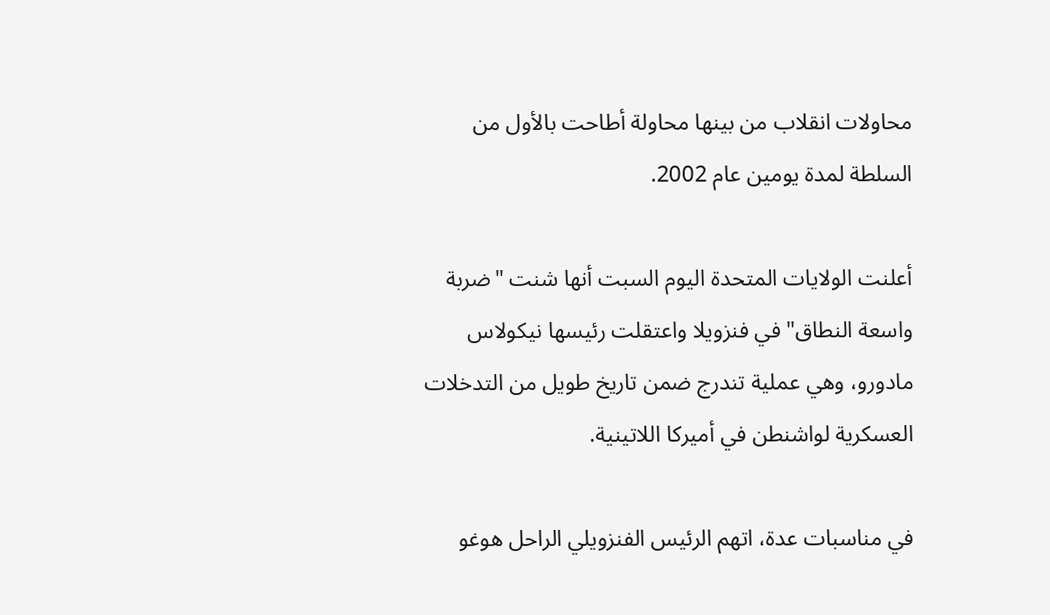محاولات انقلاب من بينها محاولة أطاحت بالأول من السلطة لمدة يومين عام 2002.

أعلنت الولايات المتحدة اليوم السبت أنها شنت "ضربة واسعة النطاق" في فنزويلا واعتقلت رئيسها نيكولاس مادورو، وهي عملية تندرج ضمن تاريخ طويل من التدخلات العسكرية لواشنطن في أميركا اللاتينية.

في مناسبات عدة، اتهم الرئيس الفنزويلي الراحل هوغو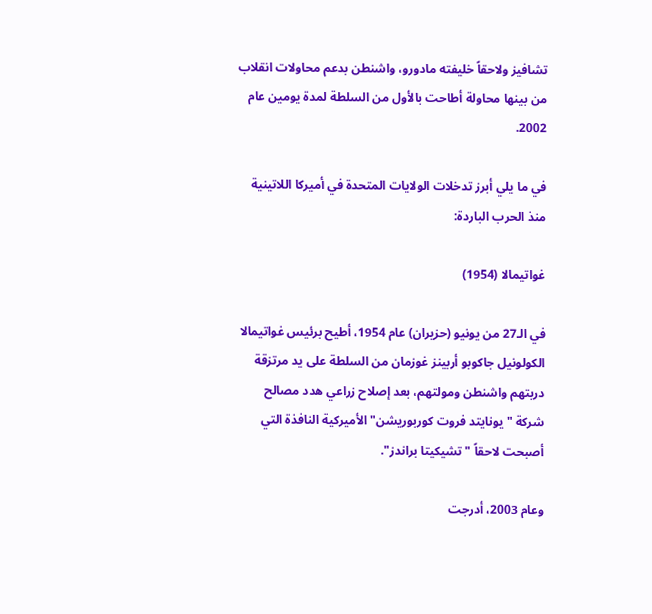تشافيز ولاحقاً خليفته مادورو، واشنطن بدعم محاولات انقلاب من بينها محاولة أطاحت بالأول من السلطة لمدة يومين عام 2002.

في ما يلي أبرز تدخلات الولايات المتحدة في أميركا اللاتينية منذ الحرب الباردة:

غواتيمالا (1954)

في الـ27 من يونيو (حزيران) عام 1954، أطيح برئيس غواتيمالا الكولونيل جاكوبو أربينز غوزمان من السلطة على يد مرتزقة دربتهم واشنطن ومولتهم، بعد إصلاح زراعي هدد مصالح شركة "يونايتد فروت كوربوريشن" الأميركية النافذة التي أصبحت لاحقاً "تشيكيتا براندز".

وعام 2003، أدرجت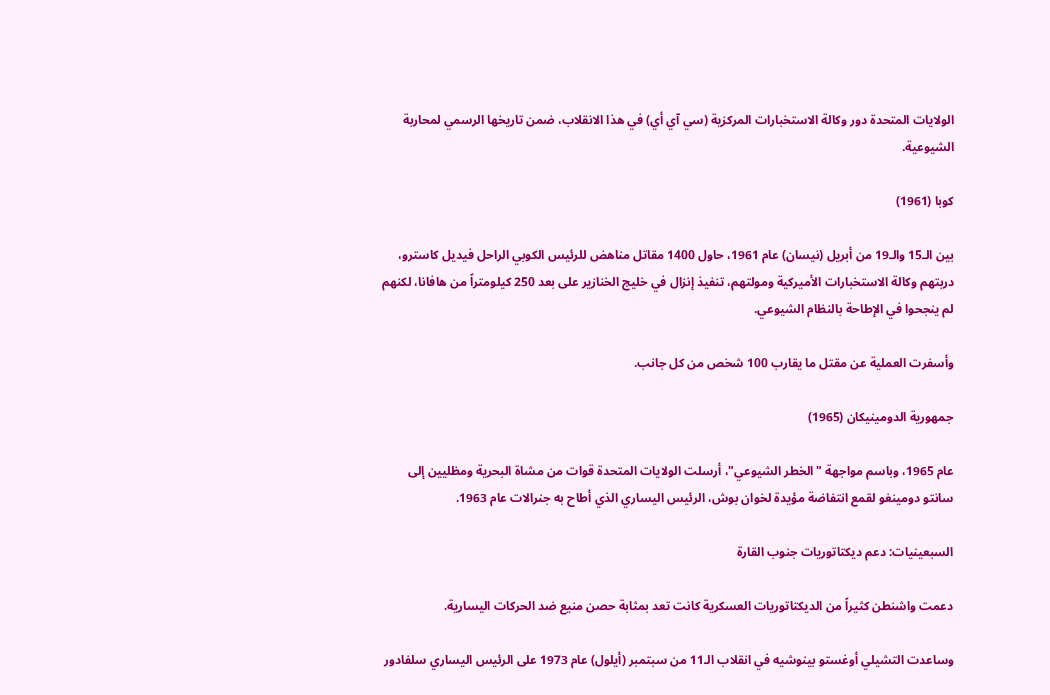الولايات المتحدة دور وكالة الاستخبارات المركزية (سي آي أي) في هذا الانقلاب، ضمن تاريخها الرسمي لمحاربة الشيوعية.

كوبا (1961)

بين الـ15 والـ19 من أبريل (نيسان) عام 1961، حاول 1400 مقاتل مناهض للرئيس الكوبي الراحل فيديل كاسترو، دربتهم وكالة الاستخبارات الأميركية ومولتهم، تنفيذ إنزال في خليج الخنازير على بعد 250 كيلومتراً من هافانا، لكنهم لم ينجحوا في الإطاحة بالنظام الشيوعي.

وأسفرت العملية عن مقتل ما يقارب 100 شخص من كل جانب.

جمهورية الدومينيكان (1965)

عام 1965، وباسم مواجهة "الخطر الشيوعي"، أرسلت الولايات المتحدة قوات من مشاة البحرية ومظليين إلى سانتو دومينغو لقمع انتفاضة مؤيدة لخوان بوش، الرئيس اليساري الذي أطاح به جنرالات عام 1963.

السبعينيات: دعم ديكتاتوريات جنوب القارة

دعمت واشنطن كثيراً من الديكتاتوريات العسكرية كانت تعد بمثابة حصن منيع ضد الحركات اليسارية.

وساعدت التشيلي أوغستو بينوشيه في انقلاب الـ11 من سبتمبر (أيلول) عام 1973 على الرئيس اليساري سلفادور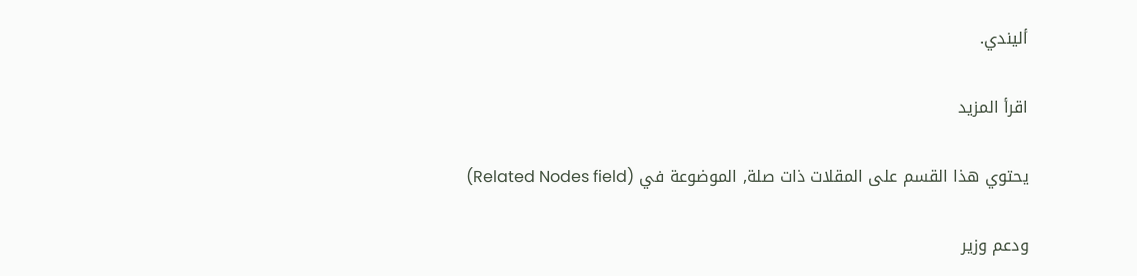أليندي.

اقرأ المزيد

يحتوي هذا القسم على المقلات ذات صلة, الموضوعة في (Related Nodes field)

ودعم وزير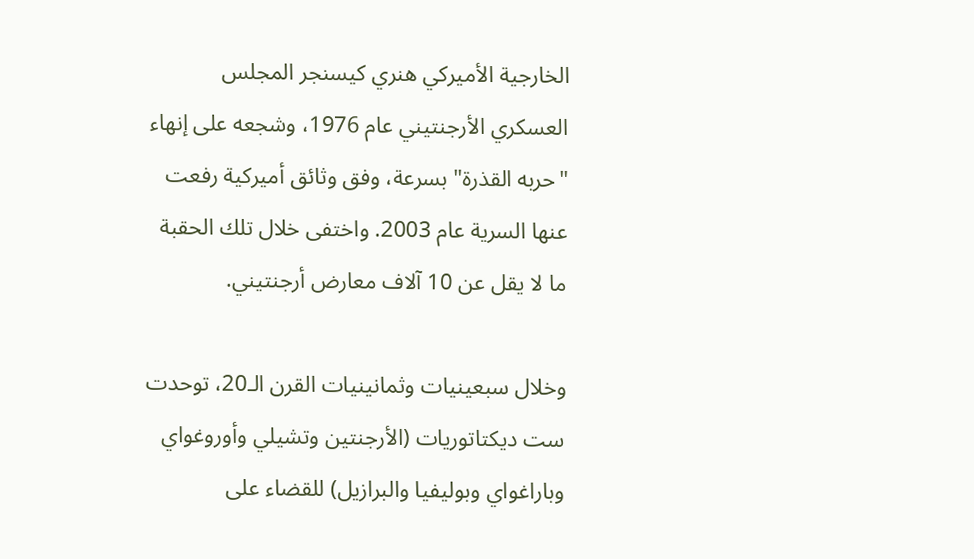الخارجية الأميركي هنري كيسنجر المجلس العسكري الأرجنتيني عام 1976، وشجعه على إنهاء "حربه القذرة" بسرعة، وفق وثائق أميركية رفعت عنها السرية عام 2003. واختفى خلال تلك الحقبة ما لا يقل عن 10 آلاف معارض أرجنتيني.

وخلال سبعينيات وثمانينيات القرن الـ20، توحدت ست ديكتاتوريات (الأرجنتين وتشيلي وأوروغواي وباراغواي وبوليفيا والبرازيل) للقضاء على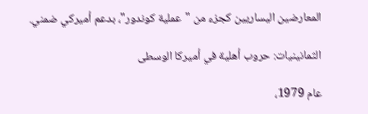المعارضين اليساريين كجزء من "عملية كوندور"، بدعم أميركي ضمني.

الثمانينيات: حروب أهلية في أميركا الوسطى

عام 1979،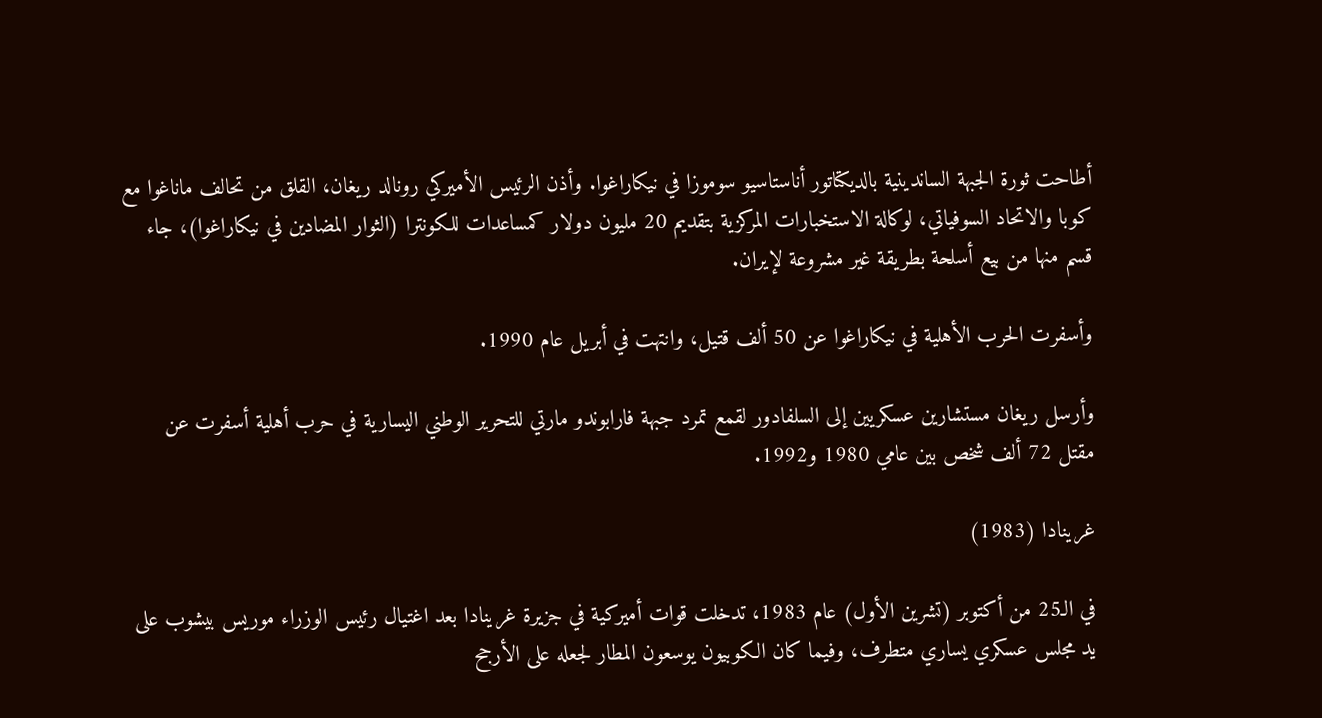أطاحت ثورة الجبهة الساندينية بالديكتاتور أناستاسيو سوموزا في نيكاراغوا. وأذن الرئيس الأميركي رونالد ريغان، القلق من تحالف ماناغوا مع كوبا والاتحاد السوفياتي، لوكالة الاستخبارات المركزية بتقديم 20 مليون دولار كمساعدات للكونترا (الثوار المضادين في نيكاراغوا)، جاء قسم منها من بيع أسلحة بطريقة غير مشروعة لإيران.

وأسفرت الحرب الأهلية في نيكاراغوا عن 50 ألف قتيل، وانتهت في أبريل عام 1990.

وأرسل ريغان مستشارين عسكريين إلى السلفادور لقمع تمرد جبهة فارابوندو مارتي للتحرير الوطني اليسارية في حرب أهلية أسفرت عن مقتل 72 ألف شخص بين عامي 1980 و1992.

غرينادا (1983)

في الـ25 من أكتوبر (تشرين الأول) عام 1983، تدخلت قوات أميركية في جزيرة غرينادا بعد اغتيال رئيس الوزراء موريس بيشوب على يد مجلس عسكري يساري متطرف، وفيما كان الكوبيون يوسعون المطار لجعله على الأرجح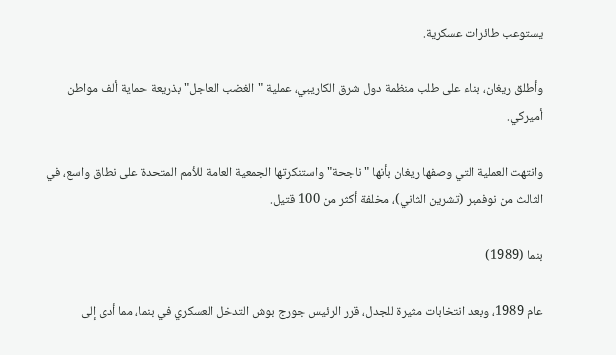يستوعب طائرات عسكرية.

وأطلق ريغان، بناء على طلب منظمة دول شرق الكاريبي، عملية "الغضب العاجل" بذريعة حماية ألف مواطن أميركي.

وانتهت العملية التي وصفها ريغان بأنها "ناجحة" واستنكرتها الجمعية العامة للأمم المتحدة على نطاق واسع، في الثالث من نوفمبر (تشرين الثاني)، مخلفة أكثر من 100 قتيل.

بنما (1989)

عام 1989، وبعد انتخابات مثيرة للجدل، قرر الرئيس جورج بوش التدخل العسكري في بنما، مما أدى إلى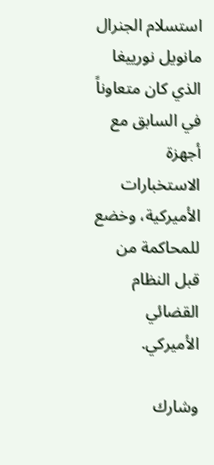استسلام الجنرال مانويل نورييغا الذي كان متعاوناً في السابق مع أجهزة الاستخبارات الأميركية، وخضع للمحاكمة من قبل النظام القضائي الأميركي.

وشارك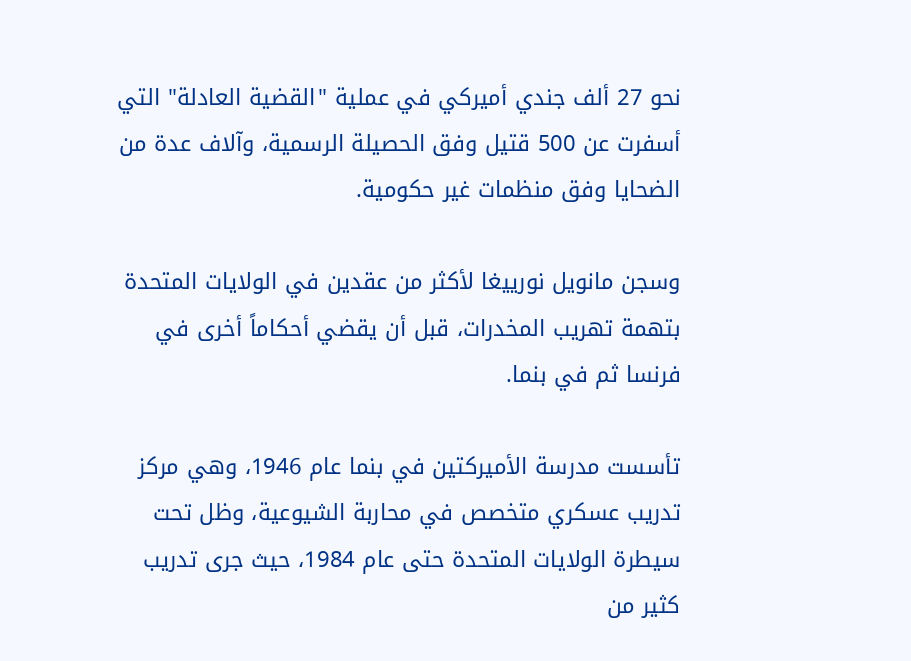نحو 27 ألف جندي أميركي في عملية "القضية العادلة" التي أسفرت عن 500 قتيل وفق الحصيلة الرسمية، وآلاف عدة من الضحايا وفق منظمات غير حكومية.

وسجن مانويل نورييغا لأكثر من عقدين في الولايات المتحدة بتهمة تهريب المخدرات، قبل أن يقضي أحكاماً أخرى في فرنسا ثم في بنما.

تأسست مدرسة الأميركتين في بنما عام 1946، وهي مركز تدريب عسكري متخصص في محاربة الشيوعية، وظل تحت سيطرة الولايات المتحدة حتى عام 1984، حيث جرى تدريب كثير من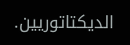الديكتاتوريين.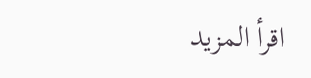اقرأ المزيد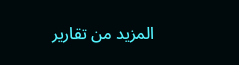المزيد من تقارير